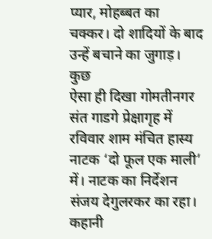प्यार, मोहब्बत का चक्कर। दो शादियों के बाद उन्हें बचाने का जुगाड़।
कुछ
ऐसा ही दिखा गोमतीनगर संत गाडगे प्रेक्षागृह में रविवार शाम मंचित हास्य
नाटक ‘दो फूल एक माली’ में। नाटक का निर्देशन संजय देगुलरकर का रहा।
कहानी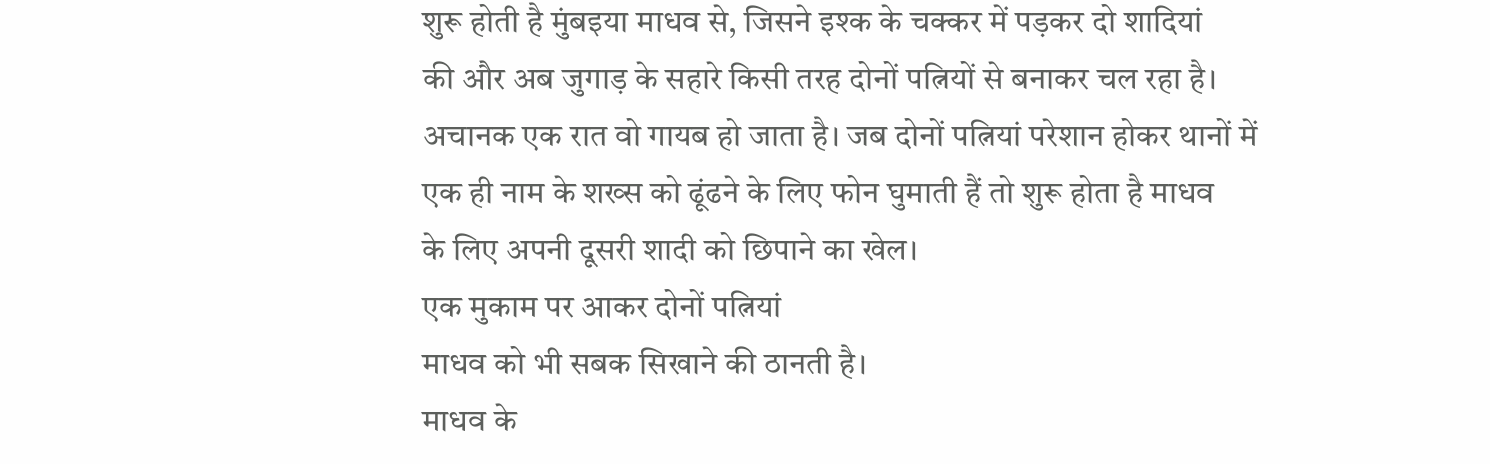शुरू होती है मुंबइया माधव से, जिसने इश्क के चक्कर में पड़कर दो शादियां
की और अब जुगाड़ के सहारे किसी तरह दोनों पत्नियों से बनाकर चल रहा है।
अचानक एक रात वो गायब हो जाता है। जब दोनों पत्नियां परेशान होकर थानों में
एक ही नाम के शख्स को ढूंढने के लिए फोन घुमाती हैं तो शुरू होता है माधव
के लिए अपनी दूसरी शादी को छिपाने का खेल।
एक मुकाम पर आकर दोनों पत्नियां
माधव को भी सबक सिखाने की ठानती है।
माधव के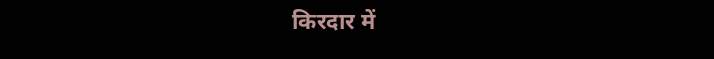किरदार में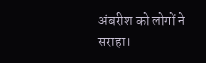अंबरीश को लोगों ने
सराहा।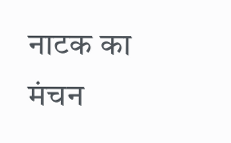नाटक का मंचन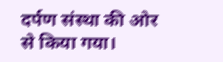दर्पण संस्था की ओर से किया गया।